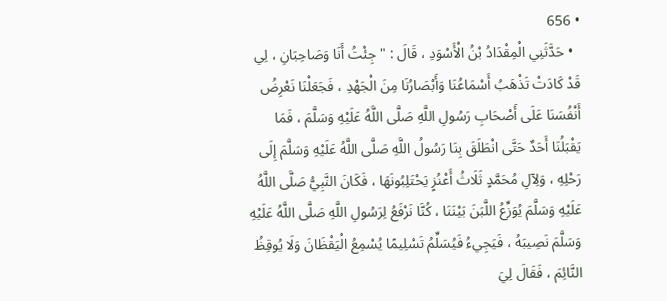• 656
  • حَدَّثَنِي الْمِقْدَادُ بْنُ الْأَسْوَدِ ، قَالَ : " جِئْتُ أَنَا وَصَاحِبَانِ ، لِي قَدْ كَادَتْ تَذْهَبُ أَسْمَاعُنَا وَأَبْصَارُنَا مِنَ الْجَهْدِ ، فَجَعَلْنَا نَعْرِضُ أَنْفُسَنَا عَلَى أَصْحَابِ رَسُولِ اللَّهِ صَلَّى اللَّهُ عَلَيْهِ وَسَلَّمَ ، فَمَا يَقْبَلُنَا أَحَدٌ حَتَّى انْطَلَقَ بِنَا رَسُولُ اللَّهِ صَلَّى اللَّهُ عَلَيْهِ وَسَلَّمَ إِلَى رَحْلِهِ ، وَلِآلِ مُحَمَّدٍ ثَلَاثُ أَعْنُزٍ يَحْتَلِبُونَهَا ، فَكَانَ النَّبِيُّ صَلَّى اللَّهُ عَلَيْهِ وَسَلَّمَ يُوَزِّعُ اللَّبَنَ بَيْنَنَا ، كُنَّا نَرْفَعُ لِرَسُولِ اللَّهِ صَلَّى اللَّهُ عَلَيْهِ وَسَلَّمَ نَصِيبَهُ ، فَيَجِيءُ فَيُسَلِّمُ تَسْلِيمًا يُسْمِعُ الْيَقْظَانَ وَلَا يُوقِظُ النَّائِمَ ، فَقَالَ لِيَ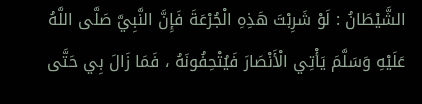الشَّيْطَانُ : لَوْ شَرِبْتَ هَذِهِ الْجُرْعَةَ فَإِنَّ النَّبِيَّ صَلَّى اللَّهُ عَلَيْهِ وَسَلَّمَ يَأْتِي الْأَنْصَارَ فَيُتْحِفُونَهُ ، فَمَا زَالَ بِي حَتَّى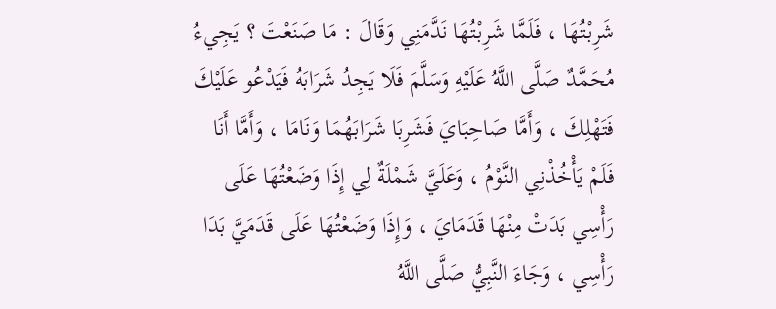شَرِبْتُهَا ، فَلَمَّا شَرِبْتُهَا نَدَّمَنِي وَقَالَ : مَا صَنَعْتَ ؟ يَجِيءُ مُحَمَّدٌ صَلَّى اللَّهُ عَلَيْهِ وَسَلَّمَ فَلَا يَجِدُ شَرَابَهُ فَيَدْعُو عَلَيْكَ فَتَهْلِكَ ، وَأَمَّا صَاحِبَايَ فَشَرِبَا شَرَابَهُمَا وَنَامَا ، وَأَمَّا أَنَا فَلَمْ يَأْخُذْنِي النَّوْمُ ، وَعَلَيَّ شَمْلَةٌ لِي إِذَا وَضَعْتُهَا عَلَى رَأْسِي بَدَتْ مِنْهَا قَدَمَايَ ، وَإِذَا وَضَعْتُهَا عَلَى قَدَمَيَّ بَدَا رَأْسِي ، وَجَاءَ النَّبِيُّ صَلَّى اللَّهُ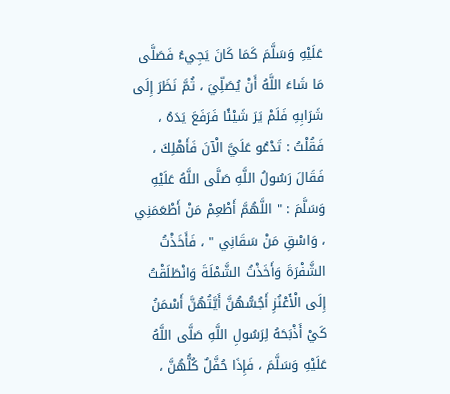عَلَيْهِ وَسَلَّمَ كَمَا كَانَ يَجِيءُ فَصَلَّى مَا شَاءَ اللَّهُ أَنْ يُصَلِّيَ ، ثُمَّ نَظَرَ إِلَى شَرَابِهِ فَلَمْ يَرَ شَيْئًا فَرَفَعَ يَدَهُ ، فَقُلْتُ : تَدْعُو عَلَيَّ الْآنَ فَأَهْلِكَ ، فَقَالَ رَسُولُ اللَّهِ صَلَّى اللَّهُ عَلَيْهِ وَسَلَّمَ : " اللَّهُمَّ أَطْعِمْ مَنْ أَطْعَمَنِي ، وَاسْقِ مَنْ سَقَانِي " ، فَأَخَذْتُ الشَّفْرَةَ وَأَخَذْتُ الشَّمْلَةَ وَانْطَلَقْتُ إِلَى الْأَعْنُزِ أَجُسُّهُنَّ أَيَّتُهُنَّ أَسْمَنُ كَيْ أَذْبَحَهُ لِرَسُولِ اللَّهِ صَلَّى اللَّهُ عَلَيْهِ وَسَلَّمَ ، فَإِذَا حُفَّلٌ كُلُّهُنَّ ،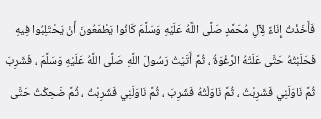فَأَخَذْتُ إِنَاءً لِآلِ مُحَمَّدٍ صَلَّى اللَّهُ عَلَيْهِ وَسَلَّمَ كَانُوا يَطْمَعُونَ أَنْ يَحْتَلِبُوا فِيهِ فَحَلَبْتُهُ حَتَّى عَلَتْهُ الرَّغْوَةُ ، ثُمَّ أَتَيْتُ رَسُولَ اللَّهِ صَلَّى اللَّهُ عَلَيْهِ وَسَلَّمَ ، فَشَرِبَ ثُمَّ نَاوَلَنِي فَشَرِبْتُ ، ثُمَّ نَاوَلْتُهُ فَشَرِبَ ، ثُمَّ نَاوَلَنِي فَشَرِبْتُ ، ثُمَّ ضَحِكْتُ حَتَّى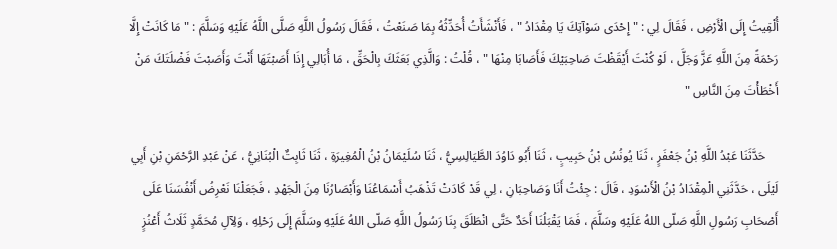أُلْقِيتُ إِلَى الْأَرْضِ ، فَقَالَ لِي : " إِحْدَى سَوْآتِكَ يَا مِقْدَادُ " ، فَأَنْشَأَتُ أُحَدِّثُهُ بِمَا صَنَعْتُ ، فَقَالَ رَسُولُ اللَّهِ صَلَّى اللَّهُ عَلَيْهِ وَسَلَّمَ : " مَا كَانَتْ إِلَّا رَحْمَةً مِنَ اللَّهِ عَزَّ وَجَلَّ ، لَوْ كُنْتَ أَيْقَظْتَ صَاحِبَيْكَ فَأَصَابَا مِنْهَا " ، قُلْتُ : وَالَّذِي بَعَثَكَ بِالْحَقِّ ، مَا أُبَالِي إِذَا أَصَبْتَهَا أَنْتَ وَأَصَبْتَ فَضْلَتَكَ مَنْ أَخْطَأْتَ مِنَ النَّاسِ "

    حَدَّثَنَا عَبْدُ اللَّهِ بْنُ جَعْفَرٍ ، ثَنَا يُونُسُ بْنُ حَبِيبٍ ، ثَنَا أَبُو دَاوُدَ الطَّيَالِسِيُّ ، ثَنَا سُلَيْمَانُ بْنُ الْمُغِيرَةِ ، ثَنَا ثَابِتٌ الْبُنَانِيُّ ، عَنْ عَبْدِ الرَّحْمَنِ بْنِ أَبِي لَيْلَى ، حَدَّثَنِي الْمِقْدَادُ بْنُ الْأَسْوَدِ ، قَالَ : جِئْتُ أَنَا وَصَاحِبَانِ ، لِي قَدْ كَادَتْ تَذْهَبُ أَسْمَاعُنَا وَأَبْصَارُنَا مِنَ الْجَهْدِ ، فَجَعَلْنَا نَعْرِضُ أَنْفُسَنَا عَلَى أَصْحَابِ رَسُولِ اللَّهِ صَلّى اللهُ عَلَيْهِ وسَلَّمَ ، فَمَا يَقْبَلُنَا أَحَدٌ حَتَّى انْطَلَقَ بِنَا رَسُولُ اللَّهِ صَلّى اللهُ عَلَيْهِ وسَلَّمَ إِلَى رَحْلِهِ ، وَلِآلِ مُحَمَّدٍ ثَلَاثُ أَعْنُزٍ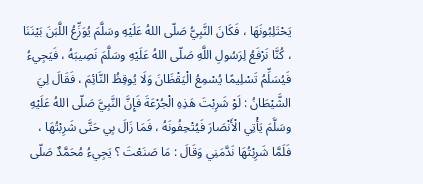يَحْتَلِبُونَهَا ، فَكَانَ النَّبِيُّ صَلّى اللهُ عَلَيْهِ وسَلَّمَ يُوَزِّعُ اللَّبَنَ بَيْنَنَا ، كُنَّا نَرْفَعُ لِرَسُولِ اللَّهِ صَلّى اللهُ عَلَيْهِ وسَلَّمَ نَصِيبَهُ ، فَيَجِيءُ فَيُسَلِّمُ تَسْلِيمًا يُسْمِعُ الْيَقْظَانَ وَلَا يُوقِظُ النَّائِمَ ، فَقَالَ لِيَ الشَّيْطَانُ : لَوْ شَرِبْتَ هَذِهِ الْجُرْعَةَ فَإِنَّ النَّبِيَّ صَلّى اللهُ عَلَيْهِ وسَلَّمَ يَأْتِي الْأَنْصَارَ فَيُتْحِفُونَهُ ، فَمَا زَالَ بِي حَتَّى شَرِبْتُهَا ، فَلَمَّا شَرِبْتُهَا نَدَّمَنِي وَقَالَ : مَا صَنَعْتَ ؟ يَجِيءُ مُحَمَّدٌ صَلّى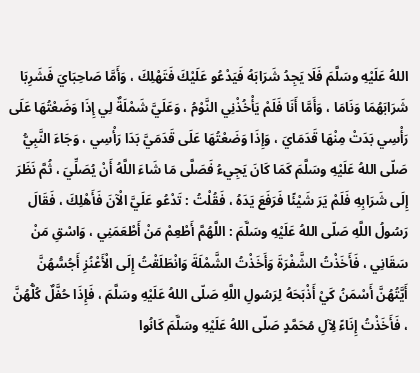اللهُ عَلَيْهِ وسَلَّمَ فَلَا يَجِدُ شَرَابَهُ فَيَدْعُو عَلَيْكَ فَتَهْلِكَ ، وَأَمَّا صَاحِبَايَ فَشَرِبَا شَرَابَهُمَا وَنَامَا ، وَأَمَّا أَنَا فَلَمْ يَأْخُذْنِي النَّوْمُ ، وَعَلَيَّ شَمْلَةٌ لِي إِذَا وَضَعْتُهَا عَلَى رَأْسِي بَدَتْ مِنْهَا قَدَمَايَ ، وَإِذَا وَضَعْتُهَا عَلَى قَدَمَيَّ بَدَا رَأْسِي ، وَجَاءَ النَّبِيُّ صَلّى اللهُ عَلَيْهِ وسَلَّمَ كَمَا كَانَ يَجِيءُ فَصَلَّى مَا شَاءَ اللَّهُ أَنْ يُصَلِّيَ ، ثُمَّ نَظَرَ إِلَى شَرَابِهِ فَلَمْ يَرَ شَيْئًا فَرَفَعَ يَدَهُ ، فَقُلْتُ : تَدْعُو عَلَيَّ الْآنَ فَأَهْلِكَ ، فَقَالَ رَسُولُ اللَّهِ صَلّى اللهُ عَلَيْهِ وسَلَّمَ : اللَّهُمَّ أَطْعِمْ مَنْ أَطْعَمَنِي ، وَاسْقِ مَنْ سَقَانِي ، فَأَخَذْتُ الشَّفْرَةَ وَأَخَذْتُ الشَّمْلَةَ وَانْطَلَقْتُ إِلَى الْأَعْنُزِ أَجُسُّهُنَّ أَيَّتُهُنَّ أَسْمَنُ كَيْ أَذْبَحَهُ لِرَسُولِ اللَّهِ صَلّى اللهُ عَلَيْهِ وسَلَّمَ ، فَإِذَا حُفَّلٌ كُلُّهُنَّ ، فَأَخَذْتُ إِنَاءً لِآلِ مُحَمَّدٍ صَلّى اللهُ عَلَيْهِ وسَلَّمَ كَانُوا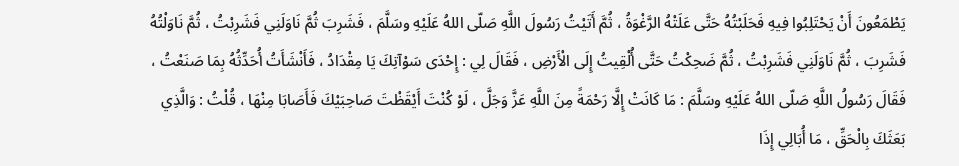يَطْمَعُونَ أَنْ يَحْتَلِبُوا فِيهِ فَحَلَبْتُهُ حَتَّى عَلَتْهُ الرَّغْوَةُ ، ثُمَّ أَتَيْتُ رَسُولَ اللَّهِ صَلّى اللهُ عَلَيْهِ وسَلَّمَ ، فَشَرِبَ ثُمَّ نَاوَلَنِي فَشَرِبْتُ ، ثُمَّ نَاوَلْتُهُ فَشَرِبَ ، ثُمَّ نَاوَلَنِي فَشَرِبْتُ ، ثُمَّ ضَحِكْتُ حَتَّى أُلْقِيتُ إِلَى الْأَرْضِ ، فَقَالَ لِي : إِحْدَى سَوْآتِكَ يَا مِقْدَادُ ، فَأَنْشَأَتُ أُحَدِّثُهُ بِمَا صَنَعْتُ ، فَقَالَ رَسُولُ اللَّهِ صَلّى اللهُ عَلَيْهِ وسَلَّمَ : مَا كَانَتْ إِلَّا رَحْمَةً مِنَ اللَّهِ عَزَّ وَجَلَّ ، لَوْ كُنْتَ أَيْقَظْتَ صَاحِبَيْكَ فَأَصَابَا مِنْهَا ، قُلْتُ : وَالَّذِي بَعَثَكَ بِالْحَقِّ ، مَا أُبَالِي إِذَا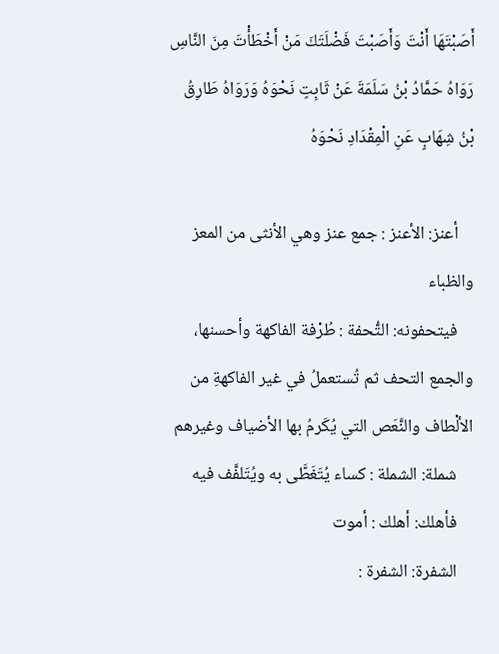أَصَبْتَهَا أَنْتَ وَأَصَبْتَ فَضْلَتَكَ مَنْ أَخْطَأْتَ مِنَ النَّاسِ رَوَاهُ حَمَّادُ بْنُ سَلَمَةَ عَنْ ثَابِتٍ نَحْوَهُ وَرَوَاهُ طَارِقُ بْنُ شِهَابٍ عَنِ الْمِقْدَادِ نَحْوَهُ

    أعنز: الأعنز : جمع عنز وهي الأنثى من المعز والظباء
    فيتحفونه: التُّحفة : طُرْفة الفاكهة وأحسنها، والجمع التحف ثم تُستعملُ في غير الفاكهةِ من الألْطاف والنَّعَص التي يُكَرمُ بها الأضياف وغيرهم
    شملة: الشملة : كساء يُتَغَطَّى به ويُتَلفَّف فيه
    فأهلك: أهلك : أموت
    الشفرة: الشفرة :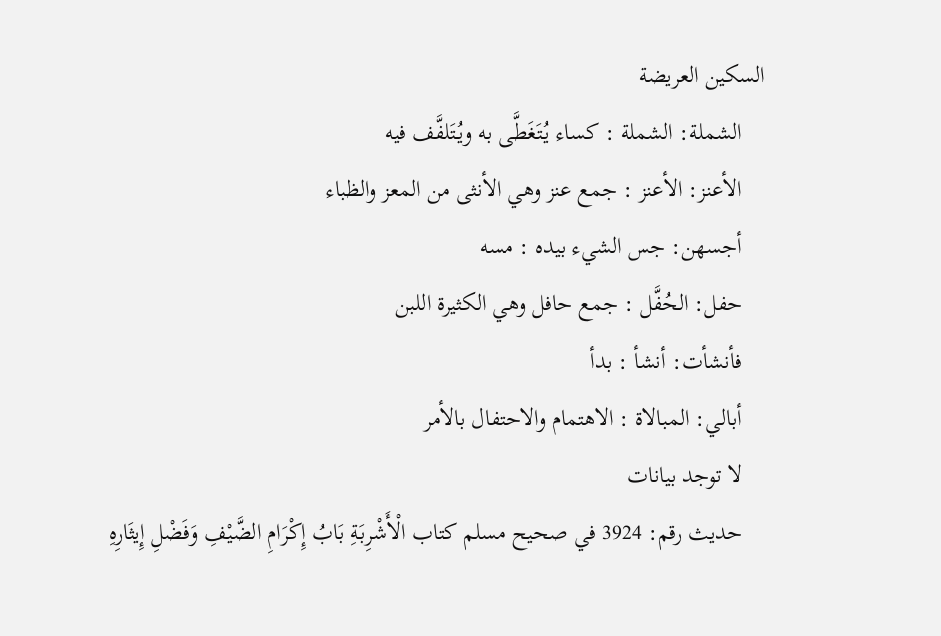السكين العريضة
    الشملة: الشملة : كساء يُتَغَطَّى به ويُتَلفَّف فيه
    الأعنز: الأعنز : جمع عنز وهي الأنثى من المعز والظباء
    أجسهن: جس الشيء بيده : مسه
    حفل: الحُفَّل : جمع حافل وهي الكثيرة اللبن
    فأنشأت: أنشأ : بدأ
    أبالي: المبالاة : الاهتمام والاحتفال بالأمر
    لا توجد بيانات
    حديث رقم: 3924 في صحيح مسلم كتاب الْأَشْرِبَةِ بَابُ إِكْرَامِ الضَّيْفِ وَفَضْلِ إِيثَارِهِ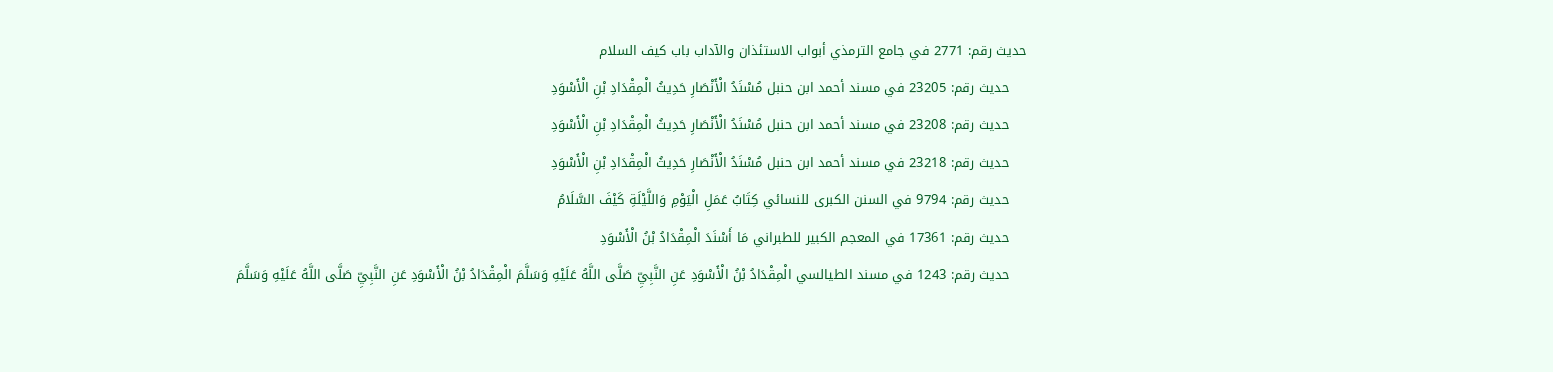حديث رقم: 2771 في جامع الترمذي أبواب الاستئذان والآداب باب كيف السلام
    حديث رقم: 23205 في مسند أحمد ابن حنبل مُسْنَدُ الْأَنْصَارِ حَدِيثُ الْمِقْدَادِ بْنِ الْأَسْوَدِ
    حديث رقم: 23208 في مسند أحمد ابن حنبل مُسْنَدُ الْأَنْصَارِ حَدِيثُ الْمِقْدَادِ بْنِ الْأَسْوَدِ
    حديث رقم: 23218 في مسند أحمد ابن حنبل مُسْنَدُ الْأَنْصَارِ حَدِيثُ الْمِقْدَادِ بْنِ الْأَسْوَدِ
    حديث رقم: 9794 في السنن الكبرى للنسائي كِتَابُ عَمَلِ الْيَوْمِ وَاللَّيْلَةِ كَيْفَ السَّلَامُ
    حديث رقم: 17361 في المعجم الكبير للطبراني مَا أَسْنَدَ الْمِقْدَادُ بْنُ الْأَسْوَدِ
    حديث رقم: 1243 في مسند الطيالسي الْمِقْدَادُ بْنُ الْأَسْوَدِ عَنِ النَّبِيِّ صَلَّى اللَّهُ عَلَيْهِ وَسَلَّمَ الْمِقْدَادُ بْنُ الْأَسْوَدِ عَنِ النَّبِيِّ صَلَّى اللَّهُ عَلَيْهِ وَسَلَّمَ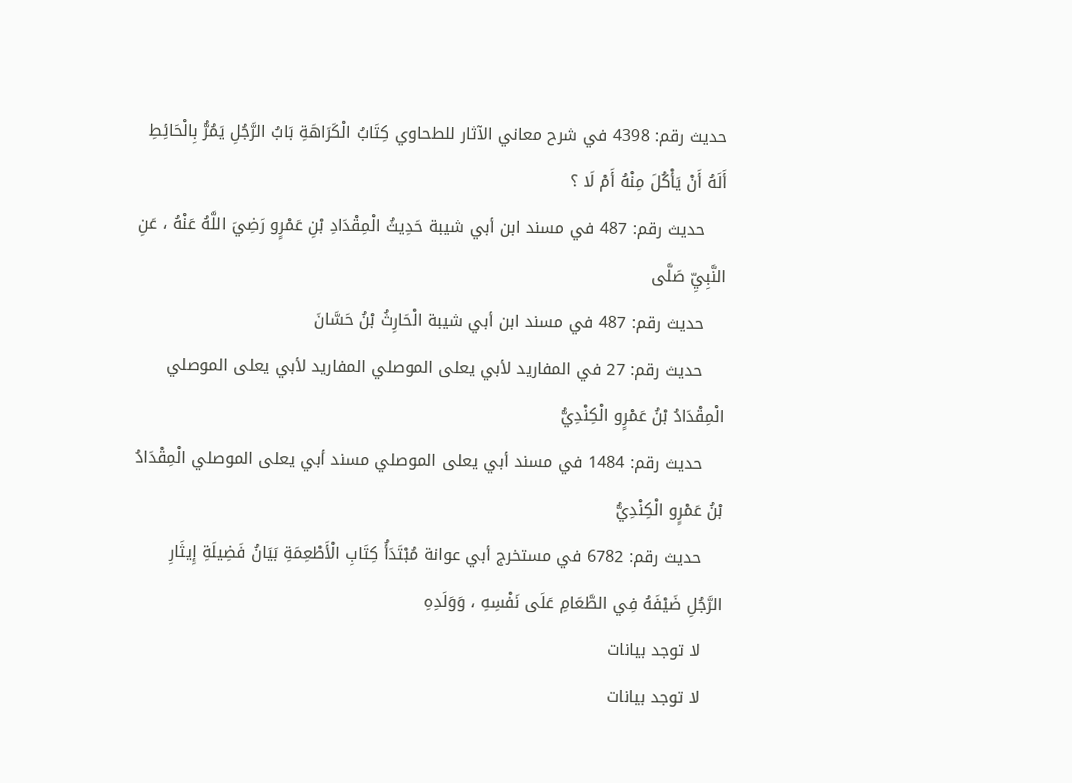حديث رقم: 4398 في شرح معاني الآثار للطحاوي كِتَابُ الْكَرَاهَةِ بَابُ الرَّجُلِ يَمُرُّ بِالْحَائِطِ أَلَهُ أَنْ يَأْكُلَ مِنْهُ أَمْ لَا ؟
    حديث رقم: 487 في مسند ابن أبي شيبة حَدِيثُ الْمِقْدَادِ بْنِ عَمْرٍو رَضِيَ اللَّهُ عَنْهُ ، عَنِ النَّبِيِّ صَلَّى
    حديث رقم: 487 في مسند ابن أبي شيبة الْحَارِثُ بْنُ حَسَّانَ
    حديث رقم: 27 في المفاريد لأبي يعلى الموصلي المفاريد لأبي يعلى الموصلي الْمِقْدَادُ بْنُ عَمْرٍو الْكِنْدِيُّ
    حديث رقم: 1484 في مسند أبي يعلى الموصلي مسند أبي يعلى الموصلي الْمِقْدَادُ بْنُ عَمْرٍو الْكِنْدِيُّ
    حديث رقم: 6782 في مستخرج أبي عوانة مُبْتَدَأُ كِتَابِ الْأَطْعِمَةِ بَيَانُ فَضِيلَةِ إِيثَارِ الرَّجُلِ ضَيْفَهُ فِي الطَّعَامِ عَلَى نَفْسِهِ ، وَوَلَدِهِ
    لا توجد بيانات
    لا توجد بيانات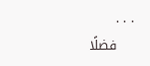. . .
    فضلًا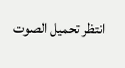انتظر تحميل الصوت